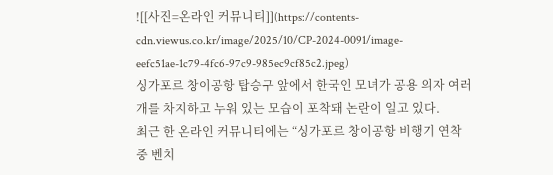![[사진=온라인 커뮤니티]](https://contents-cdn.viewus.co.kr/image/2025/10/CP-2024-0091/image-eefc51ae-1c79-4fc6-97c9-985ec9cf85c2.jpeg)
싱가포르 창이공항 탑승구 앞에서 한국인 모녀가 공용 의자 여러 개를 차지하고 누워 있는 모습이 포착돼 논란이 일고 있다.
최근 한 온라인 커뮤니티에는 “싱가포르 창이공항 비행기 연착 중 벤치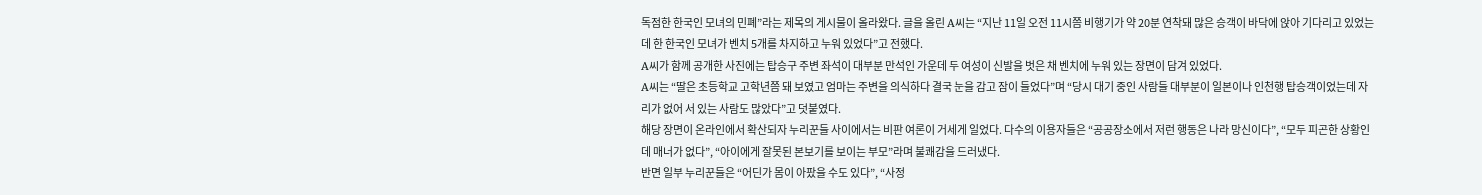독점한 한국인 모녀의 민폐”라는 제목의 게시물이 올라왔다. 글을 올린 A씨는 “지난 11일 오전 11시쯤 비행기가 약 20분 연착돼 많은 승객이 바닥에 앉아 기다리고 있었는데 한 한국인 모녀가 벤치 5개를 차지하고 누워 있었다”고 전했다.
A씨가 함께 공개한 사진에는 탑승구 주변 좌석이 대부분 만석인 가운데 두 여성이 신발을 벗은 채 벤치에 누워 있는 장면이 담겨 있었다.
A씨는 “딸은 초등학교 고학년쯤 돼 보였고 엄마는 주변을 의식하다 결국 눈을 감고 잠이 들었다”며 “당시 대기 중인 사람들 대부분이 일본이나 인천행 탑승객이었는데 자리가 없어 서 있는 사람도 많았다”고 덧붙였다.
해당 장면이 온라인에서 확산되자 누리꾼들 사이에서는 비판 여론이 거세게 일었다. 다수의 이용자들은 “공공장소에서 저런 행동은 나라 망신이다”, “모두 피곤한 상황인데 매너가 없다”, “아이에게 잘못된 본보기를 보이는 부모”라며 불쾌감을 드러냈다.
반면 일부 누리꾼들은 “어딘가 몸이 아팠을 수도 있다”, “사정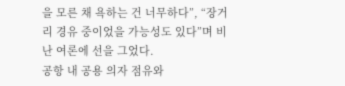을 모른 채 욕하는 건 너무하다”, “장거리 경유 중이었을 가능성도 있다”며 비난 여론에 선을 그었다.
공항 내 공용 의자 점유와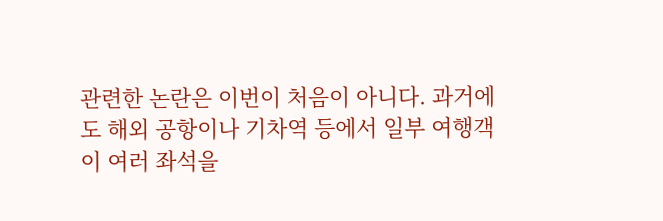관련한 논란은 이번이 처음이 아니다. 과거에도 해외 공항이나 기차역 등에서 일부 여행객이 여러 좌석을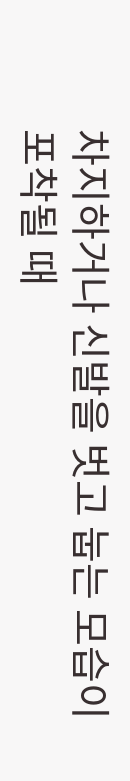차지하거나 신발을 벗고 눕는 모습이 포착될 때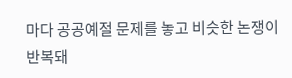마다 공공예절 문제를 놓고 비슷한 논쟁이 반복돼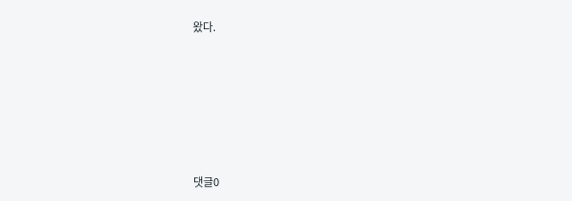왔다.










댓글0